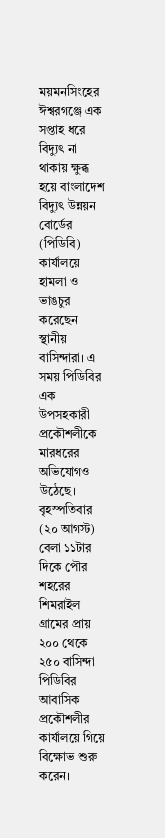ময়মনসিংহের ঈশ্বরগঞ্জে এক সপ্তাহ ধরে বিদ্যুৎ না থাকায় ক্ষুব্ধ হয়ে বাংলাদেশ বিদ্যুৎ উন্নয়ন বোর্ডের (পিডিবি) কার্যালয়ে হামলা ও ভাঙচুর করেছেন স্থানীয় বাসিন্দারা। এ সময় পিডিবির এক উপসহকারী প্রকৌশলীকে মারধরের অভিযোগও উঠেছে।
বৃহস্পতিবার (২০ আগস্ট) বেলা ১১টার দিকে পৌর শহরের শিমরাইল গ্রামের প্রায় ২০০ থেকে ২৫০ বাসিন্দা পিডিবির আবাসিক প্রকৌশলীর কার্যালয়ে গিয়ে বিক্ষোভ শুরু করেন।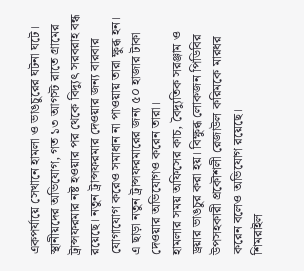একপর্যায়ে সেখানে হামলা ও ভাঙচুরের ঘটনা ঘটে।
স্থানীয়দের অভিযোগ, গত ১৩ আগস্ট রাতে গ্রামের ট্রান্সফরমার নষ্ট হওয়ার পর থেকে বিদ্যুৎ সরবরাহ বন্ধ রয়েছে। নতুন ট্রান্সফরমার দেওয়ার জন্য বারবার যোগাযোগ করেও সমাধান না পাওয়ায় তারা ক্ষুব্ধ হন। এ ছাড়া নতুন ট্রান্সফরমারের জন্য ৫০ হাজার টাকা দেওয়ার অভিযোগও করেন তারা।
হামলার সময় অফিসের কাচ, বৈদ্যুতিক সরঞ্জাম ও ড্রয়ার ভাঙচুর করা হয়। বিক্ষুব্ধ লোকজন পিডিবির উপসহকারী প্রকৌশলী রেজাউল করিমকে মারধর করেন বলেও অভিযোগ রয়েছে।
শিমরাইল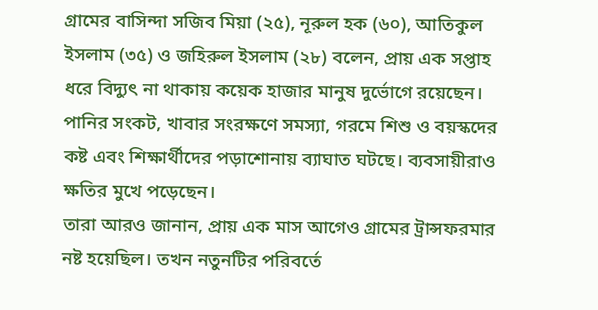গ্রামের বাসিন্দা সজিব মিয়া (২৫), নূরুল হক (৬০), আতিকুল ইসলাম (৩৫) ও জহিরুল ইসলাম (২৮) বলেন, প্রায় এক সপ্তাহ ধরে বিদ্যুৎ না থাকায় কয়েক হাজার মানুষ দুর্ভোগে রয়েছেন। পানির সংকট, খাবার সংরক্ষণে সমস্যা, গরমে শিশু ও বয়স্কদের কষ্ট এবং শিক্ষার্থীদের পড়াশোনায় ব্যাঘাত ঘটছে। ব্যবসায়ীরাও ক্ষতির মুখে পড়েছেন।
তারা আরও জানান, প্রায় এক মাস আগেও গ্রামের ট্রান্সফরমার নষ্ট হয়েছিল। তখন নতুনটির পরিবর্তে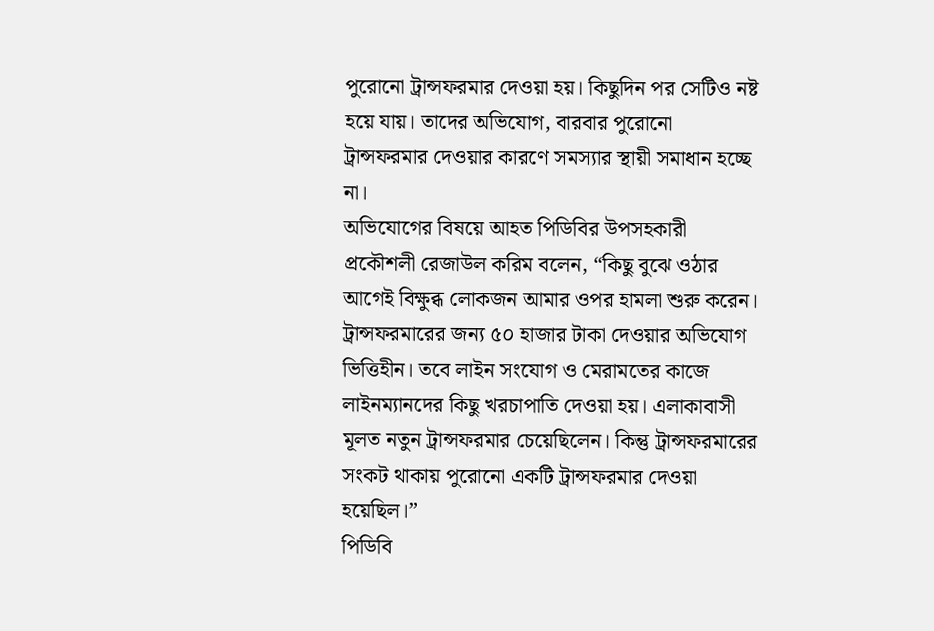পুরোনো ট্রান্সফরমার দেওয়া হয়। কিছুদিন পর সেটিও নষ্ট হয়ে যায়। তাদের অভিযোগ, বারবার পুরোনো ট্রান্সফরমার দেওয়ার কারণে সমস্যার স্থায়ী সমাধান হচ্ছে না।
অভিযোগের বিষয়ে আহত পিডিবির উপসহকারী প্রকৌশলী রেজাউল করিম বলেন, “কিছু বুঝে ওঠার আগেই বিক্ষুব্ধ লোকজন আমার ওপর হামলা শুরু করেন। ট্রান্সফরমারের জন্য ৫০ হাজার টাকা দেওয়ার অভিযোগ ভিত্তিহীন। তবে লাইন সংযোগ ও মেরামতের কাজে লাইনম্যানদের কিছু খরচাপাতি দেওয়া হয়। এলাকাবাসী মূলত নতুন ট্রান্সফরমার চেয়েছিলেন। কিন্তু ট্রান্সফরমারের সংকট থাকায় পুরোনো একটি ট্রান্সফরমার দেওয়া হয়েছিল।”
পিডিবি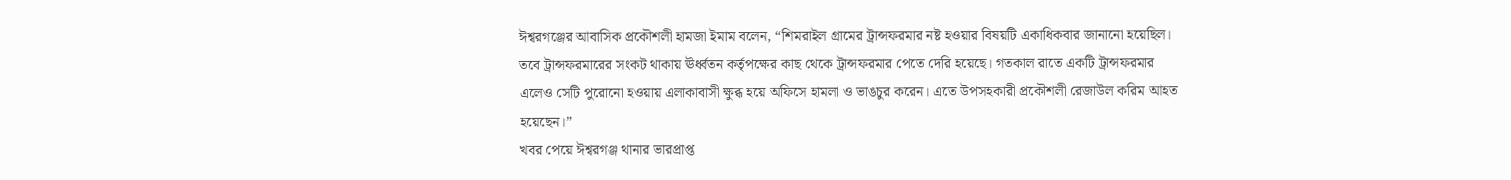ঈশ্বরগঞ্জের আবাসিক প্রকৌশলী হামজা ইমাম বলেন, “শিমরাইল গ্রামের ট্রান্সফরমার নষ্ট হওয়ার বিষয়টি একাধিকবার জানানো হয়েছিল। তবে ট্রান্সফরমারের সংকট থাকায় ঊর্ধ্বতন কর্তৃপক্ষের কাছ থেকে ট্রান্সফরমার পেতে দেরি হয়েছে। গতকাল রাতে একটি ট্রান্সফরমার এলেও সেটি পুরোনো হওয়ায় এলাকাবাসী ক্ষুব্ধ হয়ে অফিসে হামলা ও ভাঙচুর করেন। এতে উপসহকারী প্রকৌশলী রেজাউল করিম আহত হয়েছেন।”
খবর পেয়ে ঈশ্বরগঞ্জ থানার ভারপ্রাপ্ত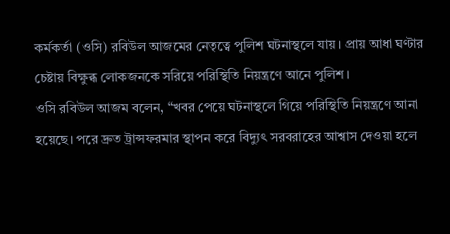কর্মকর্তা (ওসি) রবিউল আজমের নেতৃত্বে পুলিশ ঘটনাস্থলে যায়। প্রায় আধা ঘণ্টার চেষ্টায় বিক্ষুব্ধ লোকজনকে সরিয়ে পরিস্থিতি নিয়ন্ত্রণে আনে পুলিশ।
ওসি রবিউল আজম বলেন, “খবর পেয়ে ঘটনাস্থলে গিয়ে পরিস্থিতি নিয়ন্ত্রণে আনা হয়েছে। পরে দ্রুত ট্রান্সফরমার স্থাপন করে বিদ্যুৎ সরবরাহের আশ্বাস দেওয়া হলে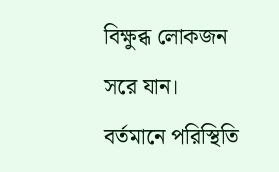বিক্ষুব্ধ লোকজন সরে যান। বর্তমানে পরিস্থিতি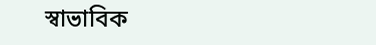স্বাভাবিক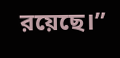রয়েছে।”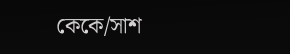কেকে/সাশ